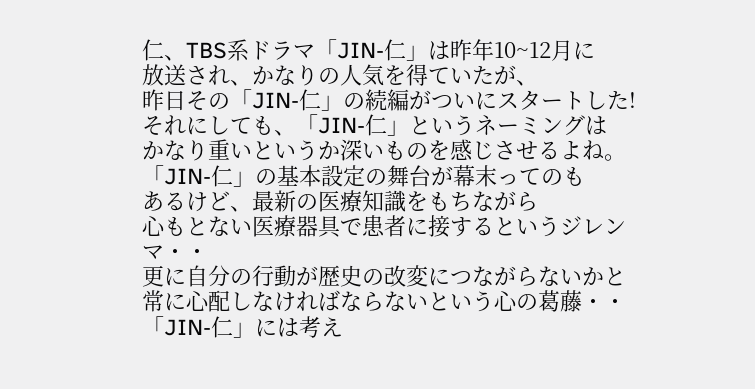仁、TBS系ドラマ「JIN-仁」は昨年10~12月に
放送され、かなりの人気を得ていたが、
昨日その「JIN-仁」の続編がついにスタートした!
それにしても、「JIN-仁」というネーミングは
かなり重いというか深いものを感じさせるよね。
「JIN-仁」の基本設定の舞台が幕末ってのも
あるけど、最新の医療知識をもちながら
心もとない医療器具で患者に接するというジレンマ・・
更に自分の行動が歴史の改変につながらないかと
常に心配しなければならないという心の葛藤・・
「JIN-仁」には考え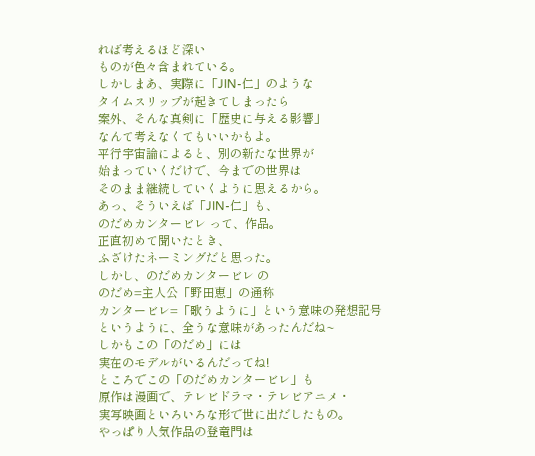れば考えるほど深い
ものが色々含まれている。
しかしまあ、実際に「JIN-仁」のような
タイムスリップが起きてしまったら
案外、そんな真剣に「歴史に与える影響」
なんて考えなくてもいいかもよ。
平行宇宙論によると、別の新たな世界が
始まっていくだけで、今までの世界は
そのまま継続していくように思えるから。
あっ、そういえば「JIN-仁」も、
のだめカンタービレ って、作品。
正直初めて聞いたとき、
ふざけたネーミングだと思った。
しかし、のだめカンタービレ の
のだめ=主人公「野田恵」の通称
カンタービレ=「歌うように」という意味の発想記号
というように、全うな意味があったんだね~
しかもこの「のだめ」には
実在のモデルがいるんだってね!
ところでこの「のだめカンタービレ」も
原作は漫画で、テレビドラマ・テレビアニメ・
実写映画といろいろな形で世に出だしたもの。
やっぱり人気作品の登竜門は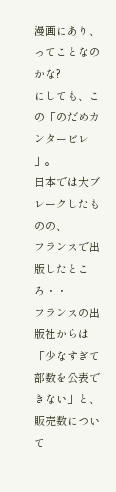漫画にあり、ってことなのかな?
にしても、この「のだめカンタービレ 」。
日本では大ブレークしたものの、
フランスで出版したところ・・
フランスの出版社からは
「少なすぎて部数を公表できない」と、
販売数について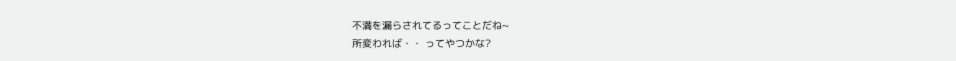不満を漏らされてるってことだね~
所変われば・・ ってやつかな?